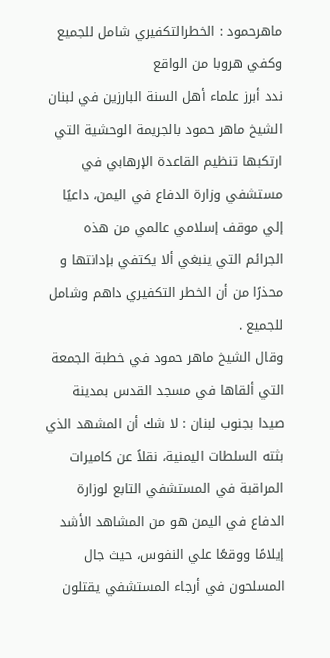ماهرحمود : الخطرالتكفيري شامل للجميع وكفي هروبا من الواقع
ندد أبرز علماء أهل السنة البارزين في لبنان الشيخ ماهر حمود بالجريمة الوحشية التي ارتكبها تنظيم القاعدة الإرهابي في مستشفي وزارة الدفاع في اليمن، داعيًا إلي موقف إسلامي عالمي من هذه الجرائم التي ينبغي ألا يكتفي بإدانتها و محذرًا من أن الخطر التكفيري داهم وشامل للجميع .
وقال الشيخ ماهر حمود في خطبة الجمعة التي ألقاها في مسجد القدس بمدينة صيدا بجنوب لبنان : لا شك أن المشهد الذي بثته السلطات اليمنية، نقلاً عن كاميرات المراقبة في المستشفي التابع لوزارة الدفاع في اليمن هو من المشاهد الأشد إيلامًا ووقعًا علي النفوس، حيث جال المسلحون في أرجاء المستشفي يقتلون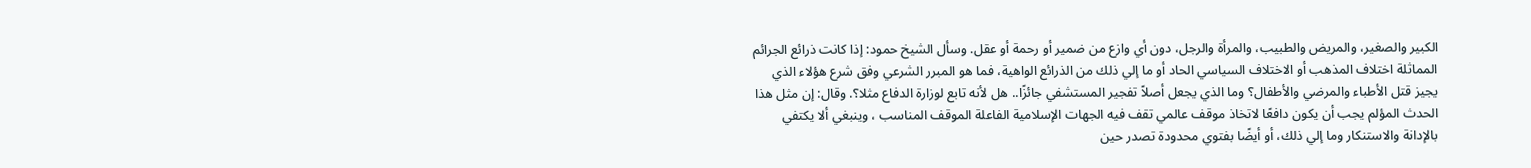الكبير والصغير، والمريض والطبيب، والمرأة والرجل، دون أي وازع من ضمير أو رحمة أو عقل. وسأل الشيخ حمود: إذا كانت ذرائع الجرائم المماثلة اختلاف المذهب أو الاختلاف السياسي الحاد أو ما إلي ذلك من الذرائع الواهية، فما هو المبرر الشرعي وفق شرع هؤلاء الذي يجيز قتل الأطباء والمرضي والأطفال؟ وما الذي يجعل أصلاً تفجير المستشفي جائزًا.. هل لأنه تابع لوزارة الدفاع مثلا؟. وقال: إن مثل هذا الحدث المؤلم يجب أن يكون دافعًا لاتخاذ موقف عالمي تقف فيه الجهات الإسلامية الفاعلة الموقف المناسب ، وينبغي ألا يكتفي بالإدانة والاستنكار وما إلي ذلك، أو أيضًا بفتوي محدودة تصدر حين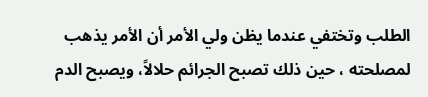الطلب وتختفي عندما يظن ولي الأمر أن الأمر يذهب لمصلحته ، حين ذلك تصبح الجرائم حلالاً، ويصبح الدم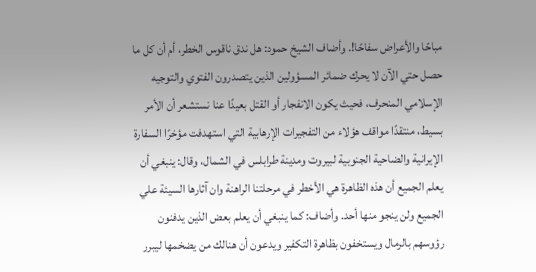مباحًا والأعراض سفاحًا!. وأضاف الشيخ حمود: هل ندق ناقوس الخطر، أم أن كل ما حصل حتي الآن لا يحرك ضمائر المسؤولين الذين يتصدرون الفتوي والتوجيه الإسلامي المنحرف، فحيث يكون الانفجار أو القتل بعيدًا عنا نستشعر أن الأمر بسيط، منتقدًا مواقف هؤلاء من التفجيرات الإرهابية التي استهدفت مؤخرًا السفارة الإيرانية والضاحية الجنوبية لبيروت ومدينة طرابلس في الشمال، وقال: ينبغي أن يعلم الجميع أن هذه الظاهرة هي الأخطر في مرحلتنا الراهنة وان آثارها السيئة علي الجميع ولن ينجو منها أحد. وأضاف: كما ينبغي أن يعلم بعض الذين يدفنون رؤوسهم بالرمال ويستخفون بظاهرة التكفير ويدعون أن هنالك من يضخمها ليبرر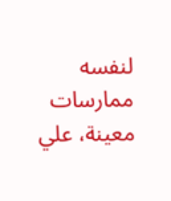لنفسه ممارسات معينة، علي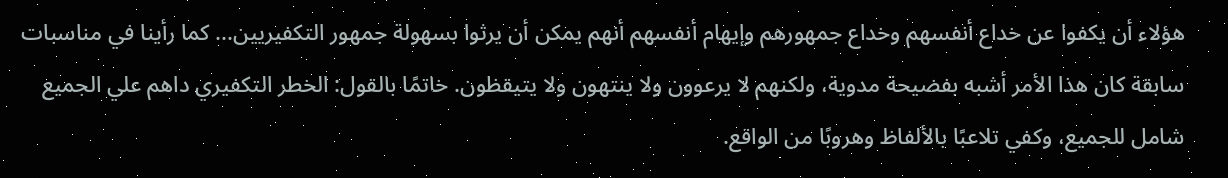هؤلاء أن يكفوا عن خداع أنفسهم وخداع جمهورهم وإيهام أنفسهم أنهم يمكن أن يرثوا بسهولة جمهور التكفيريين... كما رأينا في مناسبات سابقة كان هذا الأمر أشبه بفضيحة مدوية، ولكنهم لا يرعوون ولا ينتهون ولا يتيقظون. خاتمًا بالقول: الخطر التكفيري داهم علي الجميع شامل للجميع، وكفي تلاعبًا بالألفاظ وهروبًا من الواقع.